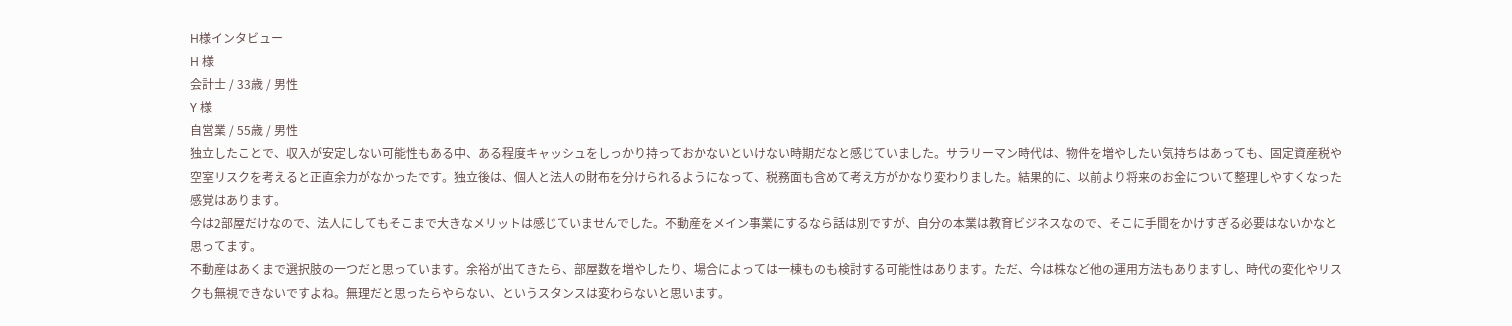H様インタビュー
H 様
会計士 / 33歳 / 男性
Y 様
自営業 / 55歳 / 男性
独立したことで、収入が安定しない可能性もある中、ある程度キャッシュをしっかり持っておかないといけない時期だなと感じていました。サラリーマン時代は、物件を増やしたい気持ちはあっても、固定資産税や空室リスクを考えると正直余力がなかったです。独立後は、個人と法人の財布を分けられるようになって、税務面も含めて考え方がかなり変わりました。結果的に、以前より将来のお金について整理しやすくなった感覚はあります。
今は2部屋だけなので、法人にしてもそこまで大きなメリットは感じていませんでした。不動産をメイン事業にするなら話は別ですが、自分の本業は教育ビジネスなので、そこに手間をかけすぎる必要はないかなと思ってます。
不動産はあくまで選択肢の一つだと思っています。余裕が出てきたら、部屋数を増やしたり、場合によっては一棟ものも検討する可能性はあります。ただ、今は株など他の運用方法もありますし、時代の変化やリスクも無視できないですよね。無理だと思ったらやらない、というスタンスは変わらないと思います。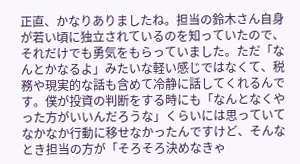正直、かなりありましたね。担当の鈴木さん自身が若い頃に独立されているのを知っていたので、それだけでも勇気をもらっていました。ただ「なんとかなるよ」みたいな軽い感じではなくて、税務や現実的な話も含めて冷静に話してくれるんです。僕が投資の判断をする時にも「なんとなくやった方がいいんだろうな」くらいには思っていてなかなか行動に移せなかったんですけど、そんなとき担当の方が「そろそろ決めなきゃ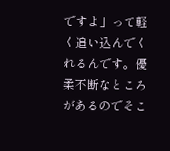ですよ」って軽く追い込んでくれるんです。優柔不断なところがあるのでそこ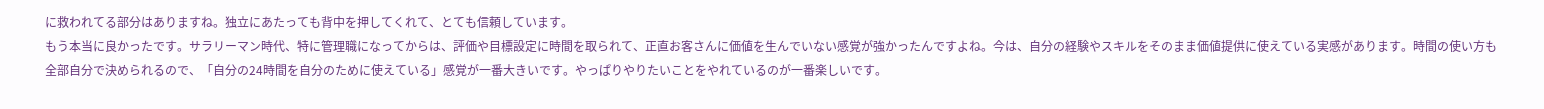に救われてる部分はありますね。独立にあたっても背中を押してくれて、とても信頼しています。
もう本当に良かったです。サラリーマン時代、特に管理職になってからは、評価や目標設定に時間を取られて、正直お客さんに価値を生んでいない感覚が強かったんですよね。今は、自分の経験やスキルをそのまま価値提供に使えている実感があります。時間の使い方も全部自分で決められるので、「自分の24時間を自分のために使えている」感覚が一番大きいです。やっぱりやりたいことをやれているのが一番楽しいです。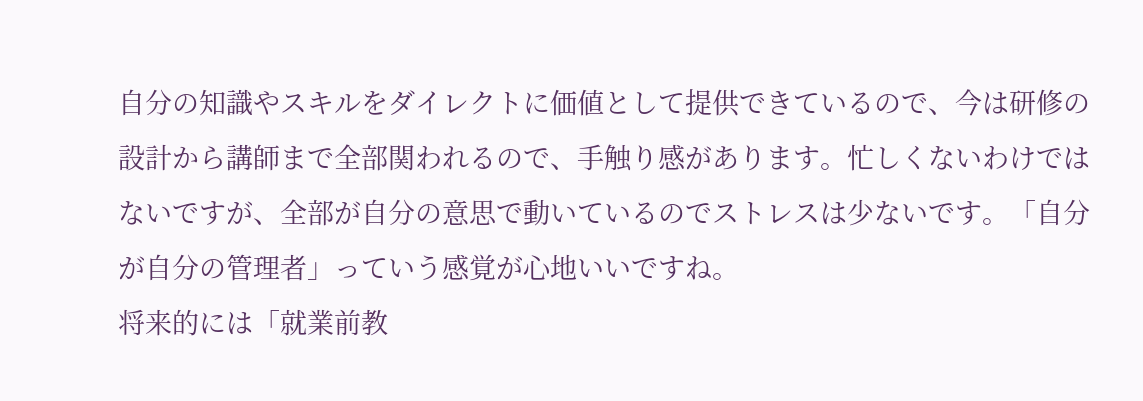自分の知識やスキルをダイレクトに価値として提供できているので、今は研修の設計から講師まで全部関われるので、手触り感があります。忙しくないわけではないですが、全部が自分の意思で動いているのでストレスは少ないです。「自分が自分の管理者」っていう感覚が心地いいですね。
将来的には「就業前教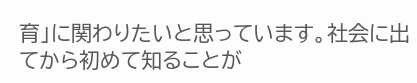育」に関わりたいと思っています。社会に出てから初めて知ることが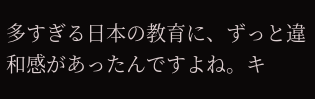多すぎる日本の教育に、ずっと違和感があったんですよね。キ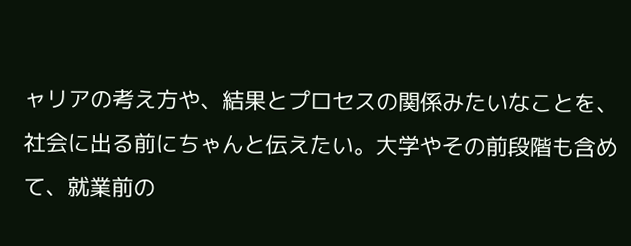ャリアの考え方や、結果とプロセスの関係みたいなことを、社会に出る前にちゃんと伝えたい。大学やその前段階も含めて、就業前の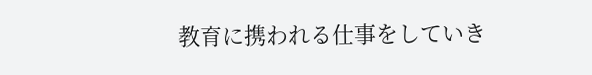教育に携われる仕事をしていき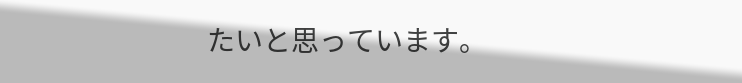たいと思っています。